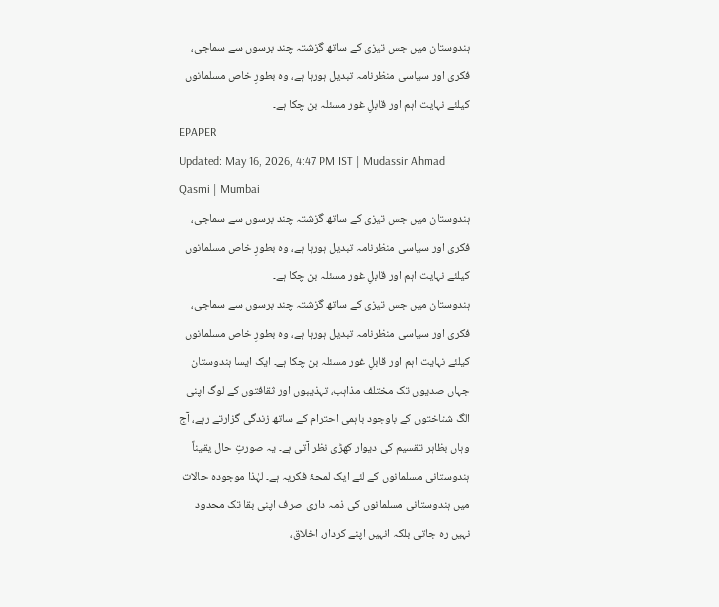ہندوستان میں جس تیزی کے ساتھ گزشتہ چند برسوں سے سماجی، فکری اور سیاسی منظرنامہ تبدیل ہورہا ہے، وہ بطورِ خاص مسلمانوں کیلئے نہایت اہم اور قابلِ غور مسئلہ بن چکا ہے۔
EPAPER
Updated: May 16, 2026, 4:47 PM IST | Mudassir Ahmad Qasmi | Mumbai
ہندوستان میں جس تیزی کے ساتھ گزشتہ چند برسوں سے سماجی، فکری اور سیاسی منظرنامہ تبدیل ہورہا ہے، وہ بطورِ خاص مسلمانوں کیلئے نہایت اہم اور قابلِ غور مسئلہ بن چکا ہے۔
ہندوستان میں جس تیزی کے ساتھ گزشتہ چند برسوں سے سماجی، فکری اور سیاسی منظرنامہ تبدیل ہورہا ہے، وہ بطورِ خاص مسلمانوں کیلئے نہایت اہم اور قابلِ غور مسئلہ بن چکا ہے۔ ایک ایسا ہندوستان جہاں صدیوں تک مختلف مذاہب، تہذیبوں اور ثقافتوں کے لوگ اپنی الگ شناختوں کے باوجود باہمی احترام کے ساتھ زندگی گزارتے رہے، آج وہاں بظاہر تقسیم کی دیوار کھڑی نظر آتی ہے۔ یہ صورتِ حال یقیناً ہندوستانی مسلمانوں کے لئے ایک لمحۂ فکریہ ہے۔ لہٰذا موجودہ حالات میں ہندوستانی مسلمانوں کی ذمہ داری صرف اپنی بقا تک محدود نہیں رہ جاتی بلکہ انہیں اپنے کردار، اخلاق،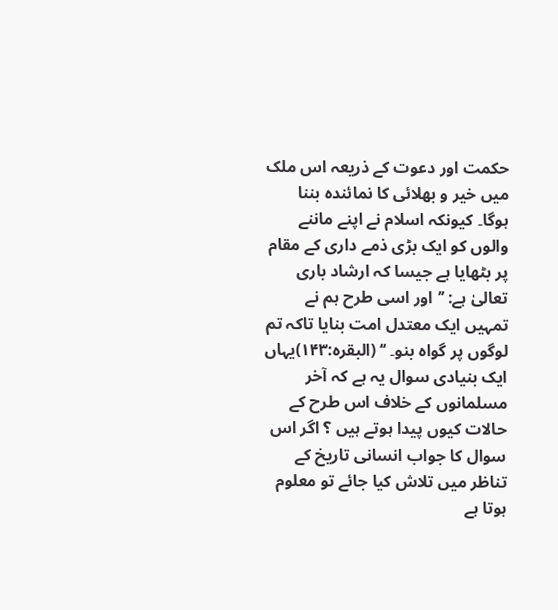حکمت اور دعوت کے ذریعہ اس ملک میں خیر و بھلائی کا نمائندہ بننا ہوگا۔ کیونکہ اسلام نے اپنے ماننے والوں کو ایک بڑی ذمے داری کے مقام پر بٹھایا ہے جیسا کہ ارشاد باری تعالیٰ ہے: ’’اور اسی طرح ہم نے تمہیں ایک معتدل امت بنایا تاکہ تم لوگوں پر گواہ بنو۔ ‘‘ (البقرہ:۱۴۳)یہاں ایک بنیادی سوال یہ ہے کہ آخر مسلمانوں کے خلاف اس طرح کے حالات کیوں پیدا ہوتے ہیں ؟ اگر اس سوال کا جواب انسانی تاریخ کے تناظر میں تلاش کیا جائے تو معلوم ہوتا ہے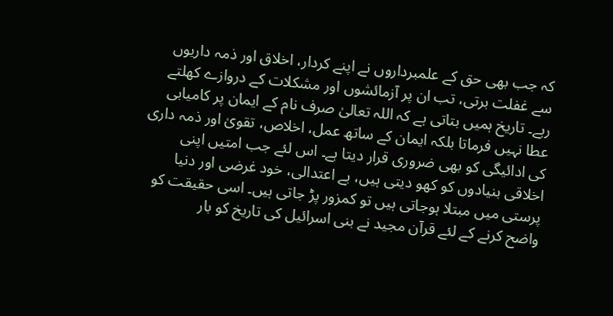کہ جب بھی حق کے علمبرداروں نے اپنے کردار، اخلاق اور ذمہ داریوں سے غفلت برتی، تب ان پر آزمائشوں اور مشکلات کے دروازے کھلتے رہے۔ تاریخ ہمیں بتاتی ہے کہ اللہ تعالیٰ صرف نام کے ایمان پر کامیابی عطا نہیں فرماتا بلکہ ایمان کے ساتھ عمل، اخلاص، تقویٰ اور ذمہ داری کی ادائیگی کو بھی ضروری قرار دیتا ہے۔ اس لئے جب امتیں اپنی اخلاقی بنیادوں کو کھو دیتی ہیں، بے اعتدالی، خود غرضی اور دنیا پرستی میں مبتلا ہوجاتی ہیں تو کمزور پڑ جاتی ہیں۔ اسی حقیقت کو واضح کرنے کے لئے قرآن مجید نے بنی اسرائیل کی تاریخ کو بار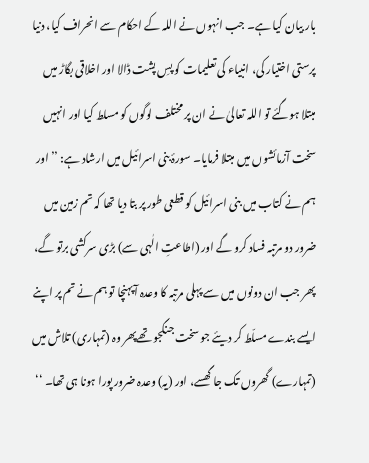بار بیان کیا ہے۔ جب انہوں نے اللہ کے احکام سے انحراف کیا، دنیا پرستی اختیار کی، انبیاء کی تعلیمات کو پسِ پشت ڈالا اور اخلاقی بگاڑ میں مبتلا ہوگئے تو اللہ تعالیٰ نے ان پر مختلف لوگوں کو مسلط کیا اور انہیں سخت آزمائشوں میں مبتلا فرمایا۔ سورۂ بنی اسرائیل میں ارشاد ہے: ’’اور ہم نے کتاب میں بنی اسرائیل کو قطعی طور پر بتا دیا تھا کہ تم زمین میں ضرور دو مرتبہ فساد کرو گے اور (اطاعتِ الٰہی سے) بڑی سرکشی برتو گے، پھر جب ان دونوں میں سے پہلی مرتبہ کا وعدہ آپہنچا تو ہم نے تم پر اپنے ایسے بندے مسلّط کر دیئے جو سخت جنگجو تھےپھر وہ (تمہاری) تلاش میں (تمہارے) گھروں تک جا گھسے، اور (یہ) وعدہ ضرور پورا ہونا ہی تھا۔ ‘‘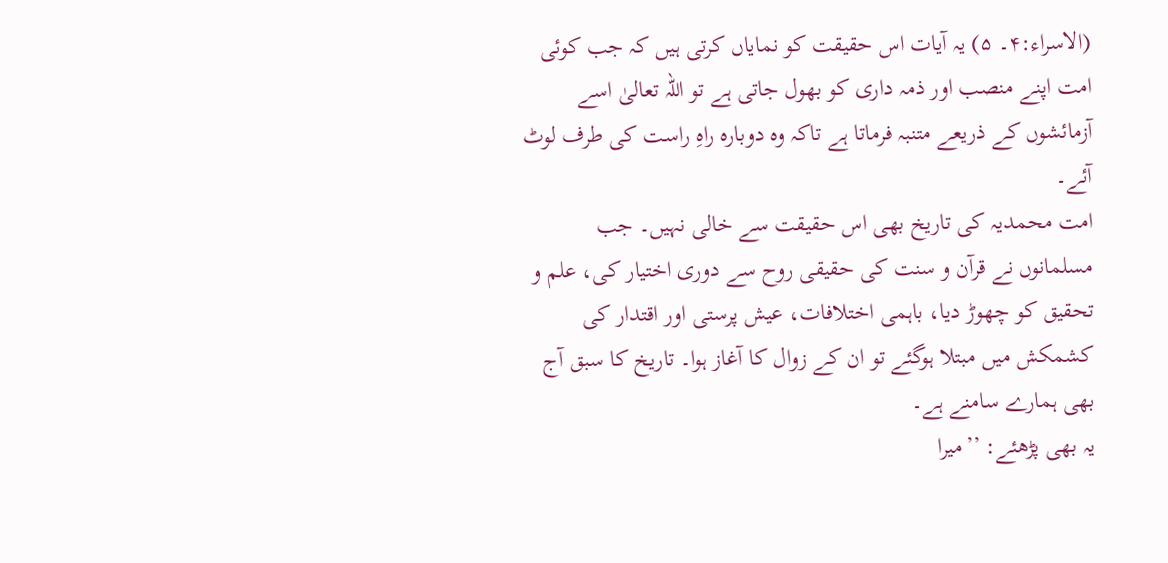(الاسراء:۴۔ ۵) یہ آیات اس حقیقت کو نمایاں کرتی ہیں کہ جب کوئی امت اپنے منصب اور ذمہ داری کو بھول جاتی ہے تو اللہ تعالیٰ اسے آزمائشوں کے ذریعے متنبہ فرماتا ہے تاکہ وہ دوبارہ راہِ راست کی طرف لوٹ آئے۔
امت محمدیہ کی تاریخ بھی اس حقیقت سے خالی نہیں۔ جب مسلمانوں نے قرآن و سنت کی حقیقی روح سے دوری اختیار کی، علم و تحقیق کو چھوڑ دیا، باہمی اختلافات، عیش پرستی اور اقتدار کی کشمکش میں مبتلا ہوگئے تو ان کے زوال کا آغاز ہوا۔ تاریخ کا سبق آج بھی ہمارے سامنے ہے۔
یہ بھی پڑھئے: ’’میرا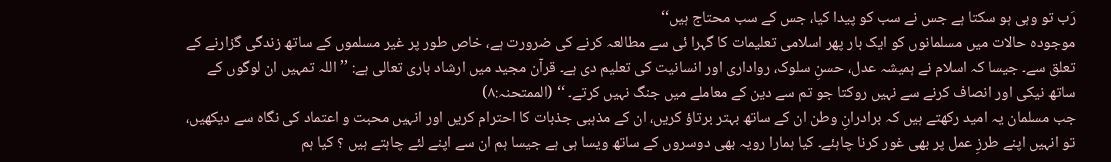رَب تو وہی ہو سکتا ہے جس نے سب کو پیدا کیا، جس کے سب محتاج ہیں‘‘
موجودہ حالات میں مسلمانوں کو ایک بار پھر اسلامی تعلیمات کا گہرا ئی سے مطالعہ کرنے کی ضرورت ہے، خاص طور پر غیر مسلموں کے ساتھ زندگی گزارنے کے تعلق سے۔ جیسا کہ اسلام نے ہمیشہ عدل، حسنِ سلوک، رواداری اور انسانیت کی تعلیم دی ہے۔ قرآن مجید میں ارشاد باری تعالی ہے: ’’اللہ تمہیں ان لوگوں کے ساتھ نیکی اور انصاف کرنے سے نہیں روکتا جو تم سے دین کے معاملے میں جنگ نہیں کرتے۔ ‘‘ (الممتحنہ:۸)
جب مسلمان یہ امید رکھتے ہیں کہ برادرانِ وطن ان کے ساتھ بہتر برتاؤ کریں، ان کے مذہبی جذبات کا احترام کریں اور انہیں محبت و اعتماد کی نگاہ سے دیکھیں، تو انہیں اپنے طرزِ عمل پر بھی غور کرنا چاہئے۔ کیا ہمارا رویہ بھی دوسروں کے ساتھ ویسا ہی ہے جیسا ہم ان سے اپنے لئے چاہتے ہیں ؟ کیا ہم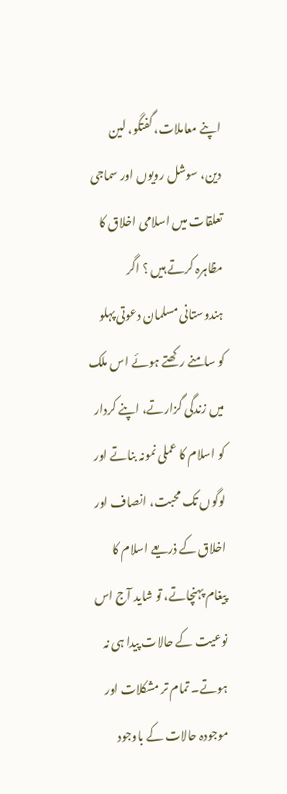اپنے معاملات، گفتگو، لین دین، سوشل رویوں اور سماجی تعلقات میں اسلامی اخلاق کا مظاہرہ کرتے ہیں ؟ اگر ہندوستانی مسلمان دعوتی پہلو کو سامنے رکھتے ہوئے اس ملک میں زندگی گزارتے، اپنے کردار کو اسلام کا عملی نمونہ بناتے اور لوگوں تک محبت، انصاف اور اخلاق کے ذریعے اسلام کا پیغام پہنچاتے، تو شاید آج اس نوعیت کے حالات پیدا ہی نہ ہوتے۔ تمام تر مشکلات اور موجودہ حالات کے باوجود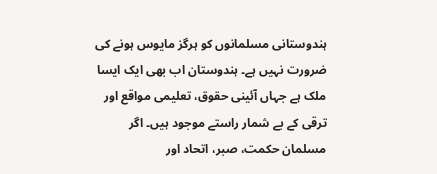ہندوستانی مسلمانوں کو ہرگز مایوس ہونے کی ضرورت نہیں ہے۔ ہندوستان اب بھی ایک ایسا ملک ہے جہاں آئینی حقوق، تعلیمی مواقع اور ترقی کے بے شمار راستے موجود ہیں۔ اگر مسلمان حکمت، صبر، اتحاد اور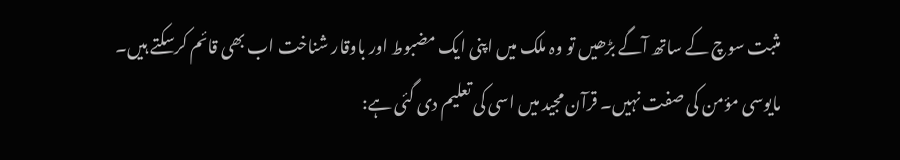مثبت سوچ کے ساتھ آگے بڑھیں تو وہ ملک میں اپنی ایک مضبوط اور باوقار شناخت اب بھی قائم کرسکتے ہیں۔
مایوسی مؤمن کی صفت نہیں۔ قرآن مجید میں اسی کی تعلیم دی گئی ہے: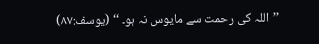’’اللہ کی رحمت سے مایوس نہ ہو۔ ‘‘ (یوسف:۸۷)